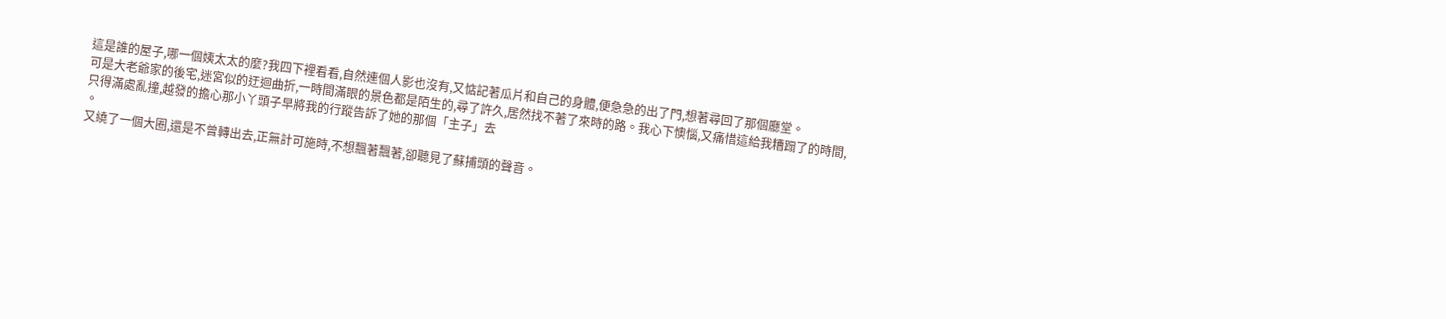這是誰的屋子,哪一個姨太太的麼?我四下裡看看,自然連個人影也沒有,又惦記著瓜片和自己的身體,便急急的出了門,想著尋回了那個廳堂。
可是大老爺家的後宅,迷宮似的迂迴曲折,一時間滿眼的景色都是陌生的,尋了許久,居然找不著了來時的路。我心下懊惱,又痛惜這給我糟蹋了的時間,只得滿處亂撞,越發的擔心那小丫頭子早將我的行蹤告訴了她的那個「主子」去
。
又繞了一個大圈,還是不曾轉出去,正無計可施時,不想飄著飄著,卻聽見了蘇捕頭的聲音。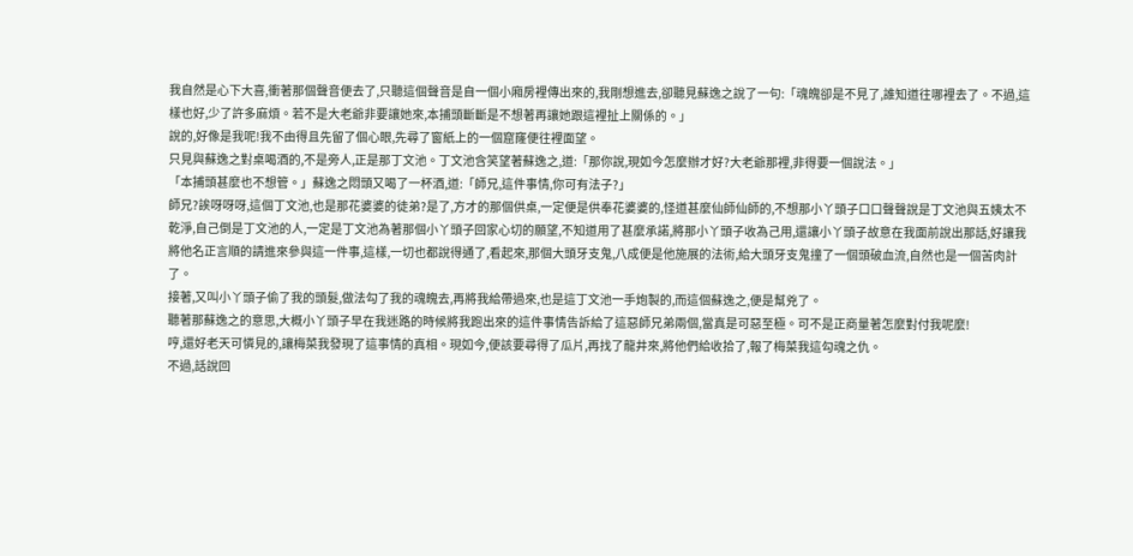我自然是心下大喜,衝著那個聲音便去了,只聽這個聲音是自一個小廂房裡傳出來的,我剛想進去,卻聽見蘇逸之說了一句:「魂魄卻是不見了,誰知道往哪裡去了。不過,這樣也好,少了許多麻煩。若不是大老爺非要讓她來,本捕頭斷斷是不想著再讓她跟這裡扯上關係的。」
說的,好像是我呢!我不由得且先留了個心眼,先尋了窗紙上的一個窟窿便往裡面望。
只見與蘇逸之對桌喝酒的,不是旁人,正是那丁文池。丁文池含笑望著蘇逸之,道:「那你說,現如今怎麼辦才好?大老爺那裡,非得要一個說法。」
「本捕頭甚麼也不想管。」蘇逸之悶頭又喝了一杯酒,道:「師兄,這件事情,你可有法子?」
師兄?誒呀呀呀,這個丁文池,也是那花婆婆的徒弟?是了,方才的那個供桌,一定便是供奉花婆婆的,怪道甚麼仙師仙師的,不想那小丫頭子口口聲聲說是丁文池與五姨太不乾淨,自己倒是丁文池的人,一定是丁文池為著那個小丫頭子回家心切的願望,不知道用了甚麼承諾,將那小丫頭子收為己用,還讓小丫頭子故意在我面前說出那話,好讓我將他名正言順的請進來參與這一件事,這樣,一切也都說得通了,看起來,那個大頭牙支鬼,八成便是他施展的法術,給大頭牙支鬼撞了一個頭破血流,自然也是一個苦肉計了。
接著,又叫小丫頭子偷了我的頭髮,做法勾了我的魂魄去,再將我給帶過來,也是這丁文池一手炮製的,而這個蘇逸之,便是幫兇了。
聽著那蘇逸之的意思,大概小丫頭子早在我迷路的時候將我跑出來的這件事情告訴給了這惡師兄弟兩個,當真是可惡至極。可不是正商量著怎麼對付我呢麼!
哼,還好老天可憐見的,讓梅菜我發現了這事情的真相。現如今,便該要尋得了瓜片,再找了龍井來,將他們給收拾了,報了梅菜我這勾魂之仇。
不過,話說回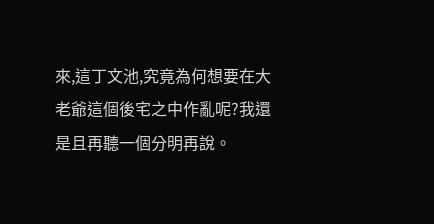來,這丁文池,究竟為何想要在大老爺這個後宅之中作亂呢?我還是且再聽一個分明再說。